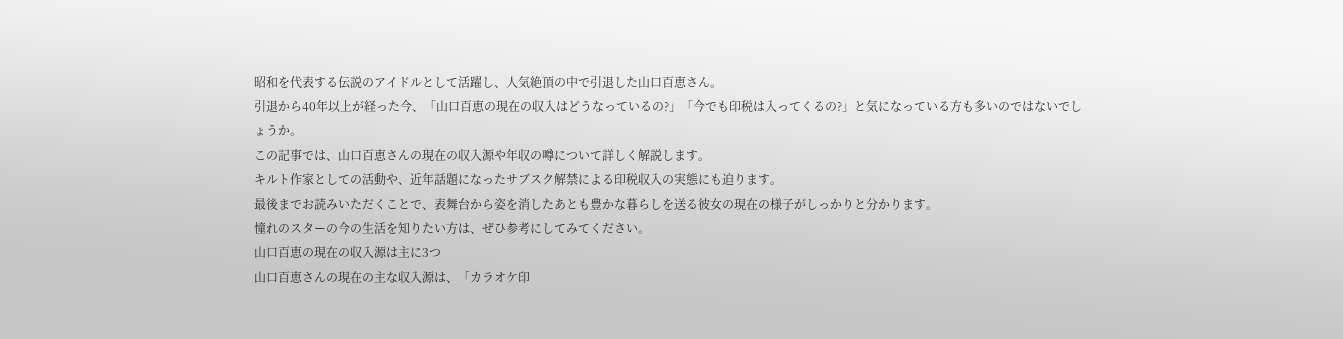昭和を代表する伝説のアイドルとして活躍し、人気絶頂の中で引退した山口百恵さん。
引退から40年以上が経った今、「山口百恵の現在の収入はどうなっているの?」「今でも印税は入ってくるの?」と気になっている方も多いのではないでしょうか。
この記事では、山口百恵さんの現在の収入源や年収の噂について詳しく解説します。
キルト作家としての活動や、近年話題になったサブスク解禁による印税収入の実態にも迫ります。
最後までお読みいただくことで、表舞台から姿を消したあとも豊かな暮らしを送る彼女の現在の様子がしっかりと分かります。
憧れのスターの今の生活を知りたい方は、ぜひ参考にしてみてください。
山口百恵の現在の収入源は主に3つ
山口百恵さんの現在の主な収入源は、「カラオケ印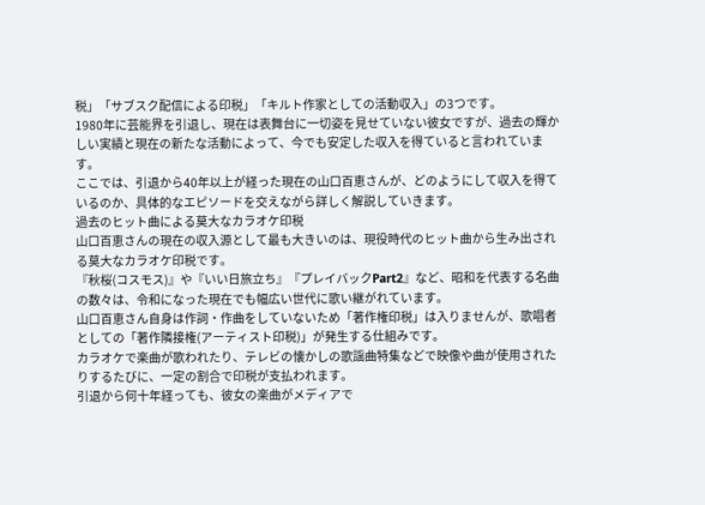税」「サブスク配信による印税」「キルト作家としての活動収入」の3つです。
1980年に芸能界を引退し、現在は表舞台に一切姿を見せていない彼女ですが、過去の輝かしい実績と現在の新たな活動によって、今でも安定した収入を得ていると言われています。
ここでは、引退から40年以上が経った現在の山口百恵さんが、どのようにして収入を得ているのか、具体的なエピソードを交えながら詳しく解説していきます。
過去のヒット曲による莫大なカラオケ印税
山口百恵さんの現在の収入源として最も大きいのは、現役時代のヒット曲から生み出される莫大なカラオケ印税です。
『秋桜(コスモス)』や『いい日旅立ち』『プレイバックPart2』など、昭和を代表する名曲の数々は、令和になった現在でも幅広い世代に歌い継がれています。
山口百恵さん自身は作詞・作曲をしていないため「著作権印税」は入りませんが、歌唱者としての「著作隣接権(アーティスト印税)」が発生する仕組みです。
カラオケで楽曲が歌われたり、テレビの懐かしの歌謡曲特集などで映像や曲が使用されたりするたびに、一定の割合で印税が支払われます。
引退から何十年経っても、彼女の楽曲がメディアで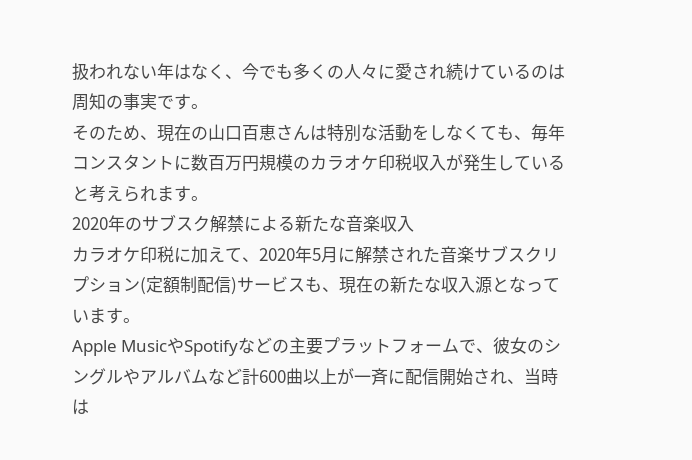扱われない年はなく、今でも多くの人々に愛され続けているのは周知の事実です。
そのため、現在の山口百恵さんは特別な活動をしなくても、毎年コンスタントに数百万円規模のカラオケ印税収入が発生していると考えられます。
2020年のサブスク解禁による新たな音楽収入
カラオケ印税に加えて、2020年5月に解禁された音楽サブスクリプション(定額制配信)サービスも、現在の新たな収入源となっています。
Apple MusicやSpotifyなどの主要プラットフォームで、彼女のシングルやアルバムなど計600曲以上が一斉に配信開始され、当時は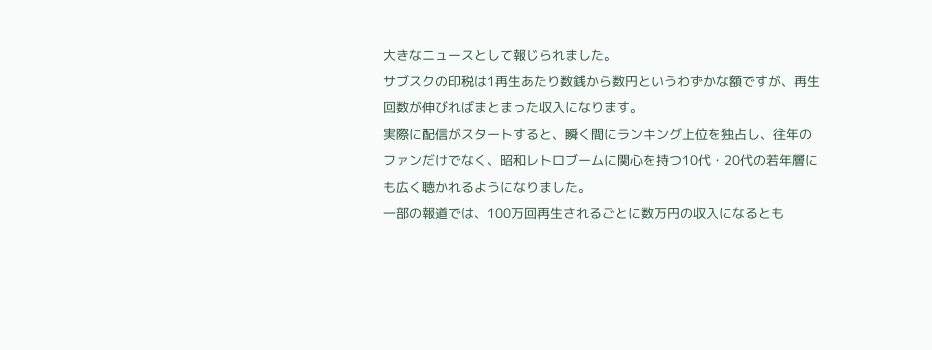大きなニュースとして報じられました。
サブスクの印税は1再生あたり数銭から数円というわずかな額ですが、再生回数が伸びればまとまった収入になります。
実際に配信がスタートすると、瞬く間にランキング上位を独占し、往年のファンだけでなく、昭和レトロブームに関心を持つ10代・20代の若年層にも広く聴かれるようになりました。
一部の報道では、100万回再生されるごとに数万円の収入になるとも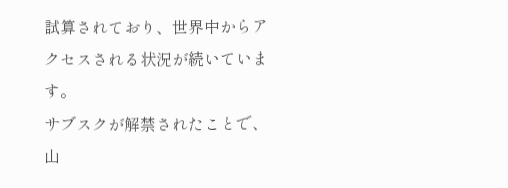試算されており、世界中からアクセスされる状況が続いています。
サブスクが解禁されたことで、山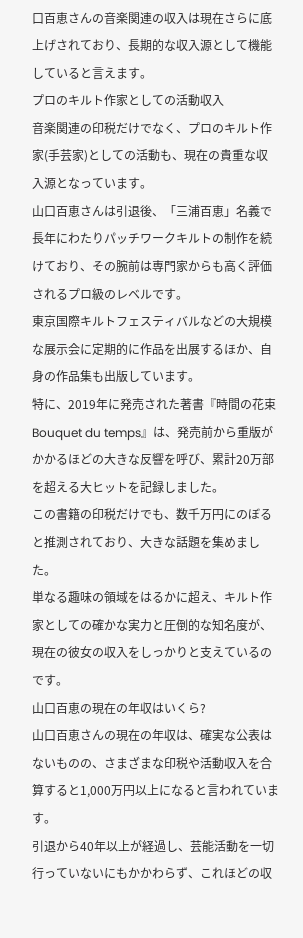口百恵さんの音楽関連の収入は現在さらに底上げされており、長期的な収入源として機能していると言えます。
プロのキルト作家としての活動収入
音楽関連の印税だけでなく、プロのキルト作家(手芸家)としての活動も、現在の貴重な収入源となっています。
山口百恵さんは引退後、「三浦百恵」名義で長年にわたりパッチワークキルトの制作を続けており、その腕前は専門家からも高く評価されるプロ級のレベルです。
東京国際キルトフェスティバルなどの大規模な展示会に定期的に作品を出展するほか、自身の作品集も出版しています。
特に、2019年に発売された著書『時間の花束 Bouquet du temps』は、発売前から重版がかかるほどの大きな反響を呼び、累計20万部を超える大ヒットを記録しました。
この書籍の印税だけでも、数千万円にのぼると推測されており、大きな話題を集めました。
単なる趣味の領域をはるかに超え、キルト作家としての確かな実力と圧倒的な知名度が、現在の彼女の収入をしっかりと支えているのです。
山口百恵の現在の年収はいくら?
山口百恵さんの現在の年収は、確実な公表はないものの、さまざまな印税や活動収入を合算すると1,000万円以上になると言われています。
引退から40年以上が経過し、芸能活動を一切行っていないにもかかわらず、これほどの収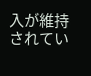入が維持されてい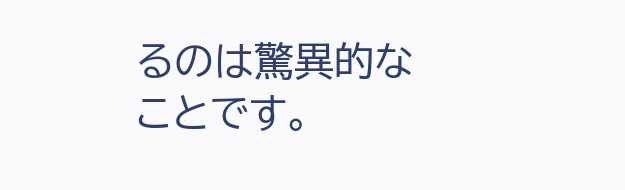るのは驚異的なことです。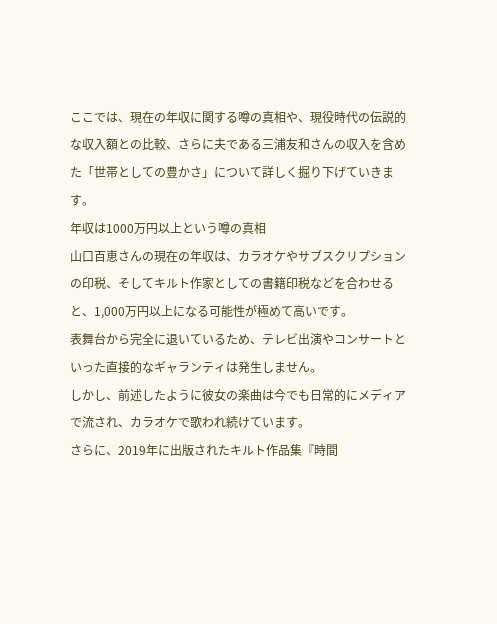ここでは、現在の年収に関する噂の真相や、現役時代の伝説的な収入額との比較、さらに夫である三浦友和さんの収入を含めた「世帯としての豊かさ」について詳しく掘り下げていきます。
年収は1000万円以上という噂の真相
山口百恵さんの現在の年収は、カラオケやサブスクリプションの印税、そしてキルト作家としての書籍印税などを合わせると、1,000万円以上になる可能性が極めて高いです。
表舞台から完全に退いているため、テレビ出演やコンサートといった直接的なギャランティは発生しません。
しかし、前述したように彼女の楽曲は今でも日常的にメディアで流され、カラオケで歌われ続けています。
さらに、2019年に出版されたキルト作品集『時間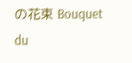の花束 Bouquet du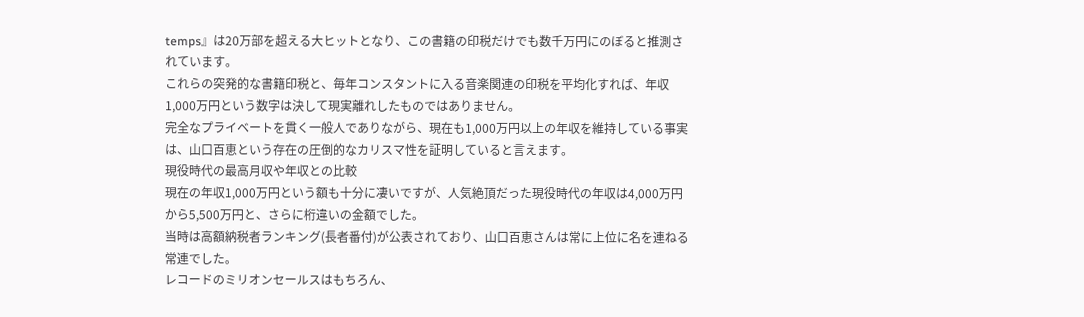temps』は20万部を超える大ヒットとなり、この書籍の印税だけでも数千万円にのぼると推測されています。
これらの突発的な書籍印税と、毎年コンスタントに入る音楽関連の印税を平均化すれば、年収1,000万円という数字は決して現実離れしたものではありません。
完全なプライベートを貫く一般人でありながら、現在も1,000万円以上の年収を維持している事実は、山口百恵という存在の圧倒的なカリスマ性を証明していると言えます。
現役時代の最高月収や年収との比較
現在の年収1,000万円という額も十分に凄いですが、人気絶頂だった現役時代の年収は4,000万円から5,500万円と、さらに桁違いの金額でした。
当時は高額納税者ランキング(長者番付)が公表されており、山口百恵さんは常に上位に名を連ねる常連でした。
レコードのミリオンセールスはもちろん、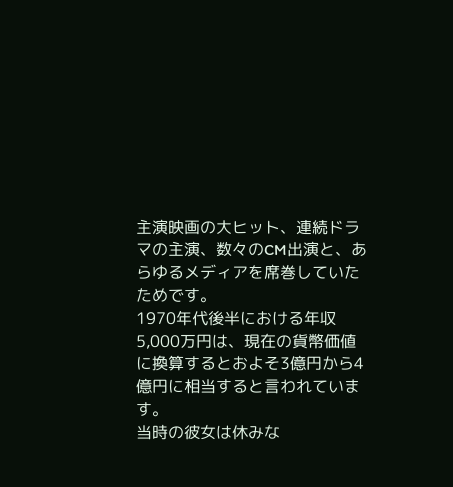主演映画の大ヒット、連続ドラマの主演、数々のCM出演と、あらゆるメディアを席巻していたためです。
1970年代後半における年収5,000万円は、現在の貨幣価値に換算するとおよそ3億円から4億円に相当すると言われています。
当時の彼女は休みな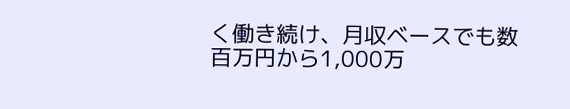く働き続け、月収ベースでも数百万円から1,000万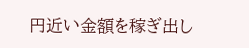円近い金額を稼ぎ出し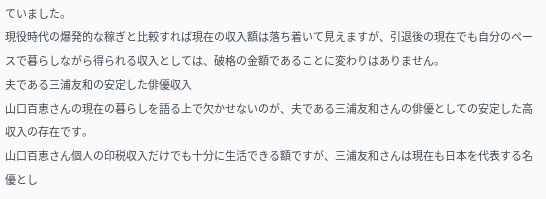ていました。
現役時代の爆発的な稼ぎと比較すれば現在の収入額は落ち着いて見えますが、引退後の現在でも自分のペースで暮らしながら得られる収入としては、破格の金額であることに変わりはありません。
夫である三浦友和の安定した俳優収入
山口百恵さんの現在の暮らしを語る上で欠かせないのが、夫である三浦友和さんの俳優としての安定した高収入の存在です。
山口百恵さん個人の印税収入だけでも十分に生活できる額ですが、三浦友和さんは現在も日本を代表する名優とし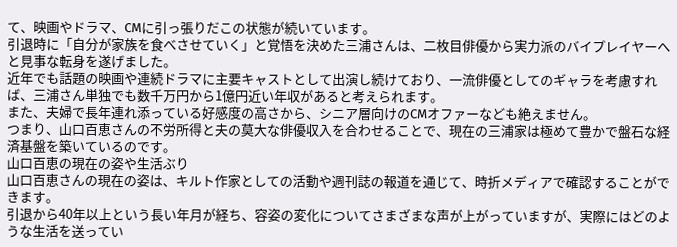て、映画やドラマ、CMに引っ張りだこの状態が続いています。
引退時に「自分が家族を食べさせていく」と覚悟を決めた三浦さんは、二枚目俳優から実力派のバイプレイヤーへと見事な転身を遂げました。
近年でも話題の映画や連続ドラマに主要キャストとして出演し続けており、一流俳優としてのギャラを考慮すれば、三浦さん単独でも数千万円から1億円近い年収があると考えられます。
また、夫婦で長年連れ添っている好感度の高さから、シニア層向けのCMオファーなども絶えません。
つまり、山口百恵さんの不労所得と夫の莫大な俳優収入を合わせることで、現在の三浦家は極めて豊かで盤石な経済基盤を築いているのです。
山口百恵の現在の姿や生活ぶり
山口百恵さんの現在の姿は、キルト作家としての活動や週刊誌の報道を通じて、時折メディアで確認することができます。
引退から40年以上という長い年月が経ち、容姿の変化についてさまざまな声が上がっていますが、実際にはどのような生活を送ってい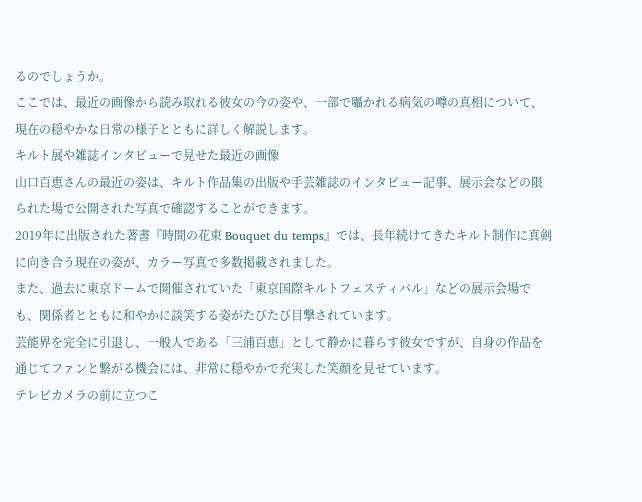るのでしょうか。
ここでは、最近の画像から読み取れる彼女の今の姿や、一部で囁かれる病気の噂の真相について、現在の穏やかな日常の様子とともに詳しく解説します。
キルト展や雑誌インタビューで見せた最近の画像
山口百恵さんの最近の姿は、キルト作品集の出版や手芸雑誌のインタビュー記事、展示会などの限られた場で公開された写真で確認することができます。
2019年に出版された著書『時間の花束 Bouquet du temps』では、長年続けてきたキルト制作に真剣に向き合う現在の姿が、カラー写真で多数掲載されました。
また、過去に東京ドームで開催されていた「東京国際キルトフェスティバル」などの展示会場でも、関係者とともに和やかに談笑する姿がたびたび目撃されています。
芸能界を完全に引退し、一般人である「三浦百恵」として静かに暮らす彼女ですが、自身の作品を通じてファンと繋がる機会には、非常に穏やかで充実した笑顔を見せています。
テレビカメラの前に立つこ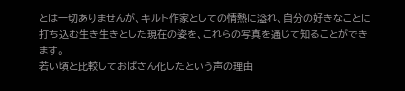とは一切ありませんが、キルト作家としての情熱に溢れ、自分の好きなことに打ち込む生き生きとした現在の姿を、これらの写真を通じて知ることができます。
若い頃と比較しておばさん化したという声の理由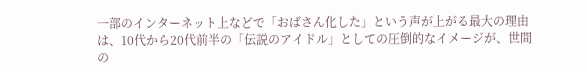一部のインターネット上などで「おばさん化した」という声が上がる最大の理由は、10代から20代前半の「伝説のアイドル」としての圧倒的なイメージが、世間の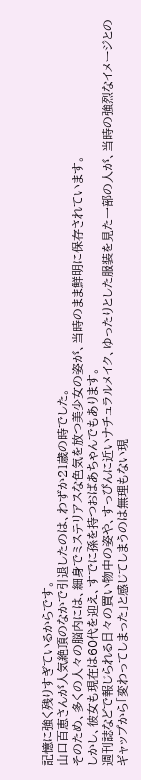記憶に強く残りすぎているからです。
山口百恵さんが人気絶頂のなかで引退したのは、わずか21歳の時でした。
そのため、多くの人々の脳内には、細身でミステリアスな色気を放つ美少女の姿が、当時のまま鮮明に保存されています。
しかし、彼女も現在は60代を迎え、すでに孫を持つおばあちゃんでもあります。
週刊誌などで報じられる日々の買い物中の姿や、すっぴんに近いナチュラルメイク、ゆったりとした服装を見た一部の人が、当時の強烈なイメージとのギャップから「変わってしまった」と感じてしまうのは無理もない現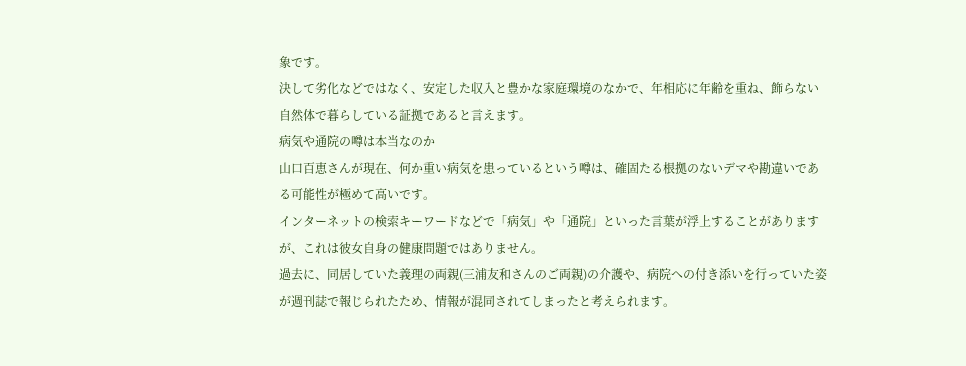象です。
決して劣化などではなく、安定した収入と豊かな家庭環境のなかで、年相応に年齢を重ね、飾らない自然体で暮らしている証拠であると言えます。
病気や通院の噂は本当なのか
山口百恵さんが現在、何か重い病気を患っているという噂は、確固たる根拠のないデマや勘違いである可能性が極めて高いです。
インターネットの検索キーワードなどで「病気」や「通院」といった言葉が浮上することがありますが、これは彼女自身の健康問題ではありません。
過去に、同居していた義理の両親(三浦友和さんのご両親)の介護や、病院への付き添いを行っていた姿が週刊誌で報じられたため、情報が混同されてしまったと考えられます。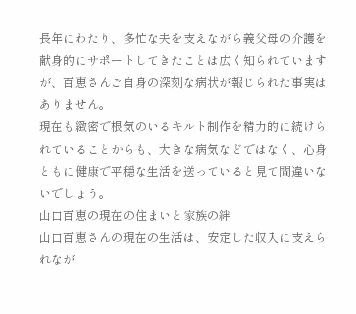長年にわたり、多忙な夫を支えながら義父母の介護を献身的にサポートしてきたことは広く知られていますが、百恵さんご自身の深刻な病状が報じられた事実はありません。
現在も緻密で根気のいるキルト制作を精力的に続けられていることからも、大きな病気などではなく、心身ともに健康で平穏な生活を送っていると見て間違いないでしょう。
山口百恵の現在の住まいと家族の絆
山口百恵さんの現在の生活は、安定した収入に支えられなが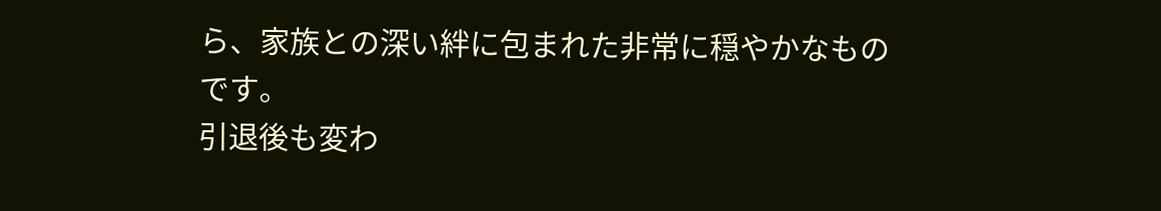ら、家族との深い絆に包まれた非常に穏やかなものです。
引退後も変わ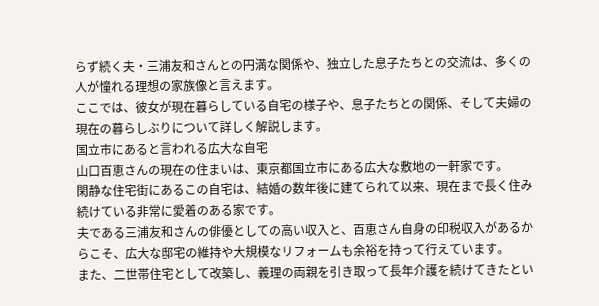らず続く夫・三浦友和さんとの円満な関係や、独立した息子たちとの交流は、多くの人が憧れる理想の家族像と言えます。
ここでは、彼女が現在暮らしている自宅の様子や、息子たちとの関係、そして夫婦の現在の暮らしぶりについて詳しく解説します。
国立市にあると言われる広大な自宅
山口百恵さんの現在の住まいは、東京都国立市にある広大な敷地の一軒家です。
閑静な住宅街にあるこの自宅は、結婚の数年後に建てられて以来、現在まで長く住み続けている非常に愛着のある家です。
夫である三浦友和さんの俳優としての高い収入と、百恵さん自身の印税収入があるからこそ、広大な邸宅の維持や大規模なリフォームも余裕を持って行えています。
また、二世帯住宅として改築し、義理の両親を引き取って長年介護を続けてきたとい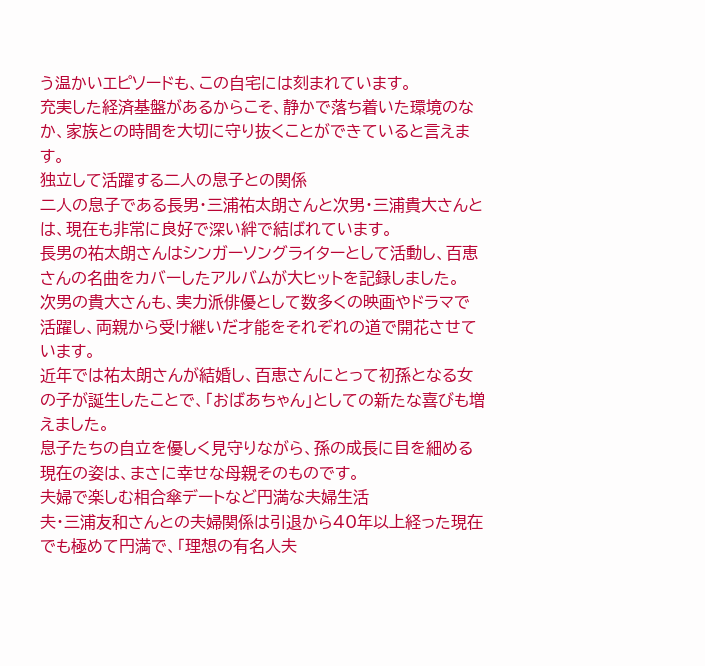う温かいエピソードも、この自宅には刻まれています。
充実した経済基盤があるからこそ、静かで落ち着いた環境のなか、家族との時間を大切に守り抜くことができていると言えます。
独立して活躍する二人の息子との関係
二人の息子である長男・三浦祐太朗さんと次男・三浦貴大さんとは、現在も非常に良好で深い絆で結ばれています。
長男の祐太朗さんはシンガーソングライターとして活動し、百恵さんの名曲をカバーしたアルバムが大ヒットを記録しました。
次男の貴大さんも、実力派俳優として数多くの映画やドラマで活躍し、両親から受け継いだ才能をそれぞれの道で開花させています。
近年では祐太朗さんが結婚し、百恵さんにとって初孫となる女の子が誕生したことで、「おばあちゃん」としての新たな喜びも増えました。
息子たちの自立を優しく見守りながら、孫の成長に目を細める現在の姿は、まさに幸せな母親そのものです。
夫婦で楽しむ相合傘デートなど円満な夫婦生活
夫・三浦友和さんとの夫婦関係は引退から40年以上経った現在でも極めて円満で、「理想の有名人夫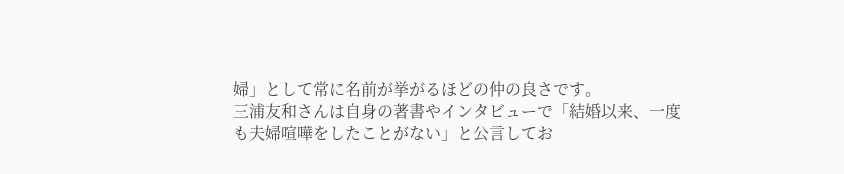婦」として常に名前が挙がるほどの仲の良さです。
三浦友和さんは自身の著書やインタビューで「結婚以来、一度も夫婦喧嘩をしたことがない」と公言してお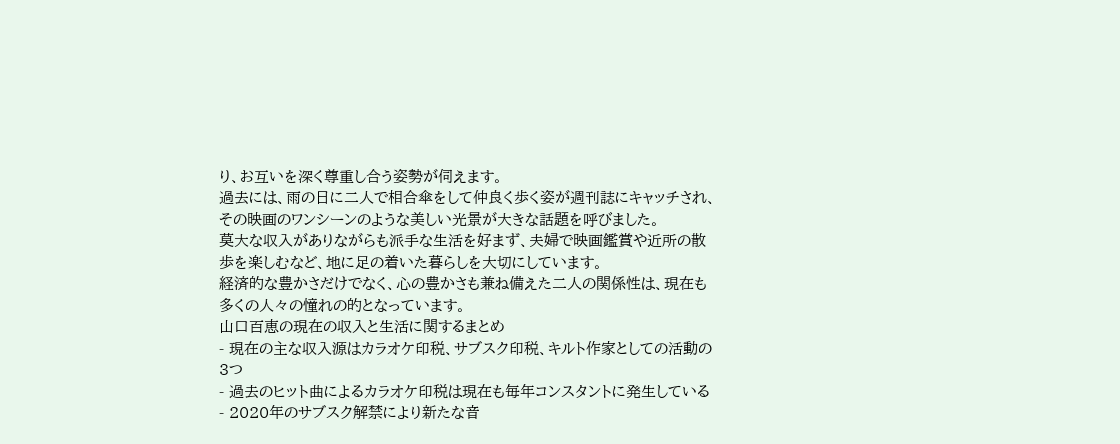り、お互いを深く尊重し合う姿勢が伺えます。
過去には、雨の日に二人で相合傘をして仲良く歩く姿が週刊誌にキャッチされ、その映画のワンシーンのような美しい光景が大きな話題を呼びました。
莫大な収入がありながらも派手な生活を好まず、夫婦で映画鑑賞や近所の散歩を楽しむなど、地に足の着いた暮らしを大切にしています。
経済的な豊かさだけでなく、心の豊かさも兼ね備えた二人の関係性は、現在も多くの人々の憧れの的となっています。
山口百恵の現在の収入と生活に関するまとめ
- 現在の主な収入源はカラオケ印税、サブスク印税、キルト作家としての活動の3つ
- 過去のヒット曲によるカラオケ印税は現在も毎年コンスタントに発生している
- 2020年のサブスク解禁により新たな音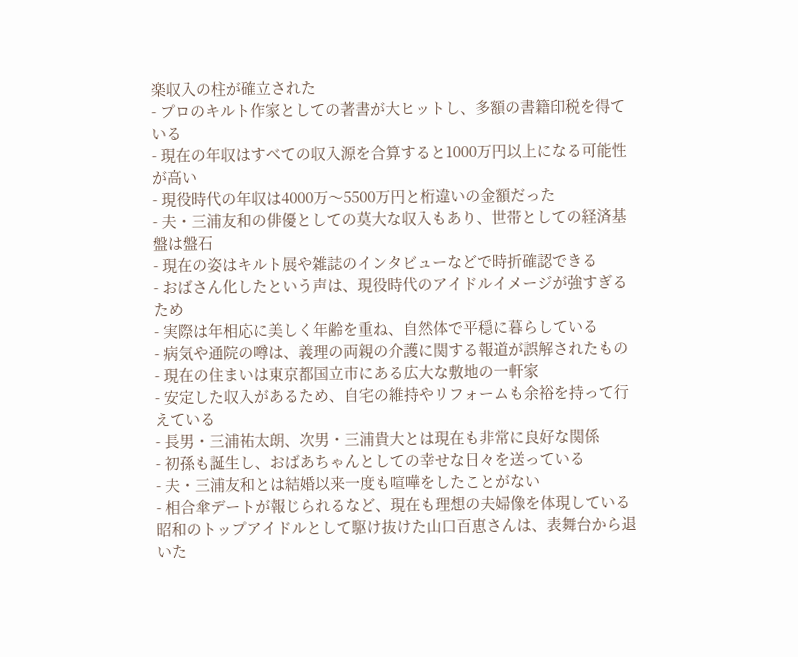楽収入の柱が確立された
- プロのキルト作家としての著書が大ヒットし、多額の書籍印税を得ている
- 現在の年収はすべての収入源を合算すると1000万円以上になる可能性が高い
- 現役時代の年収は4000万〜5500万円と桁違いの金額だった
- 夫・三浦友和の俳優としての莫大な収入もあり、世帯としての経済基盤は盤石
- 現在の姿はキルト展や雑誌のインタビューなどで時折確認できる
- おばさん化したという声は、現役時代のアイドルイメージが強すぎるため
- 実際は年相応に美しく年齢を重ね、自然体で平穏に暮らしている
- 病気や通院の噂は、義理の両親の介護に関する報道が誤解されたもの
- 現在の住まいは東京都国立市にある広大な敷地の一軒家
- 安定した収入があるため、自宅の維持やリフォームも余裕を持って行えている
- 長男・三浦祐太朗、次男・三浦貴大とは現在も非常に良好な関係
- 初孫も誕生し、おばあちゃんとしての幸せな日々を送っている
- 夫・三浦友和とは結婚以来一度も喧嘩をしたことがない
- 相合傘デートが報じられるなど、現在も理想の夫婦像を体現している
昭和のトップアイドルとして駆け抜けた山口百恵さんは、表舞台から退いた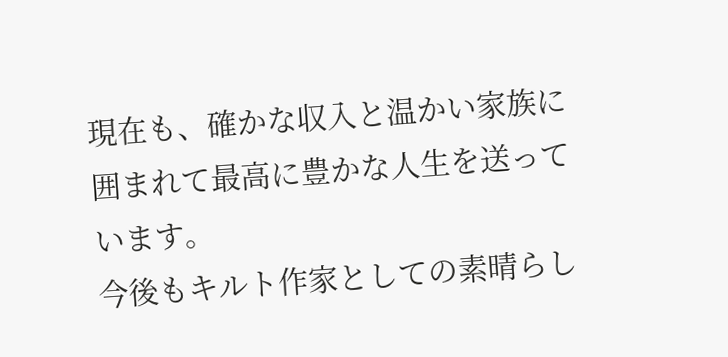現在も、確かな収入と温かい家族に囲まれて最高に豊かな人生を送っています。
今後もキルト作家としての素晴らし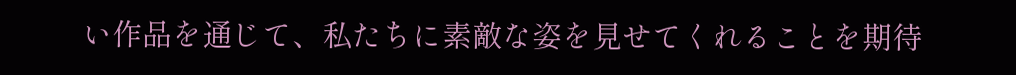い作品を通じて、私たちに素敵な姿を見せてくれることを期待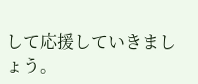して応援していきましょう。